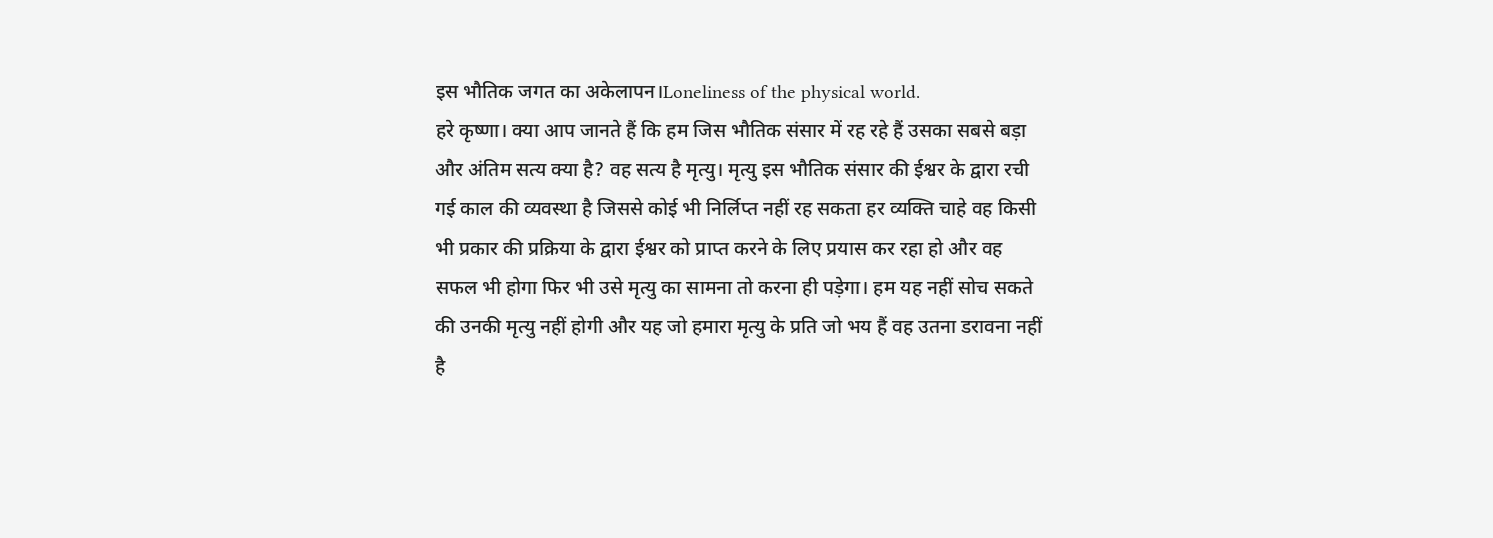इस भौतिक जगत का अकेलापन।Loneliness of the physical world.
हरे कृष्णा। क्या आप जानते हैं कि हम जिस भौतिक संसार में रह रहे हैं उसका सबसे बड़ा और अंतिम सत्य क्या है? वह सत्य है मृत्यु। मृत्यु इस भौतिक संसार की ईश्वर के द्वारा रची गई काल की व्यवस्था है जिससे कोई भी निर्लिप्त नहीं रह सकता हर व्यक्ति चाहे वह किसी भी प्रकार की प्रक्रिया के द्वारा ईश्वर को प्राप्त करने के लिए प्रयास कर रहा हो और वह सफल भी होगा फिर भी उसे मृत्यु का सामना तो करना ही पड़ेगा। हम यह नहीं सोच सकते की उनकी मृत्यु नहीं होगी और यह जो हमारा मृत्यु के प्रति जो भय हैं वह उतना डरावना नहीं है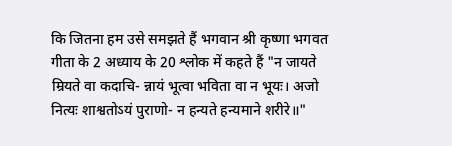कि जितना हम उसे समझते हैं भगवान श्री कृष्णा भगवत गीता के 2 अध्याय के 20 श्लोक में कहते हैं "न जायते म्रियते वा कदाचि- न्नायं भूत्वा भविता वा न भूयः। अजो नित्यः शाश्वतोऽयं पुराणो- न हन्यते हन्यमाने शरीरे॥"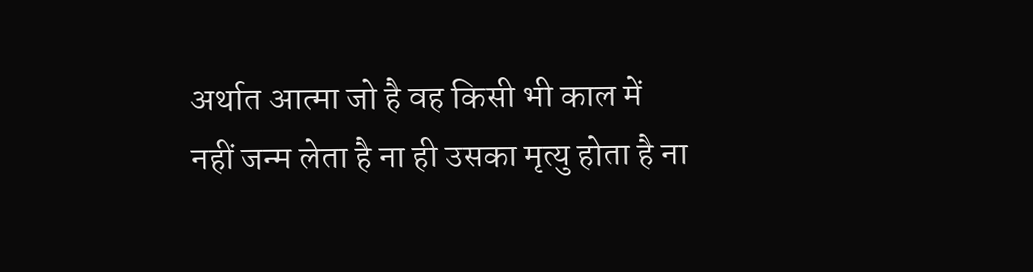अर्थात आत्मा जो है वह किसी भी काल में नहीं जन्म लेता है ना ही उसका मृत्यु होता है ना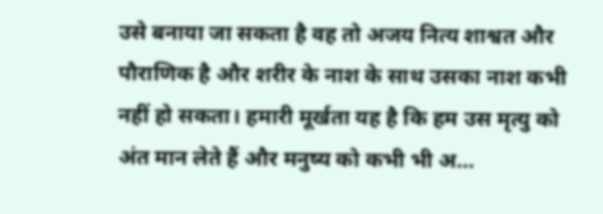उसे बनाया जा सकता है वह तो अजय नित्य शाश्वत और पौराणिक है और शरीर के नाश के साथ उसका नाश कभी नहीं हो सकता। हमारी मूर्खता यह है कि हम उस मृत्यु को अंत मान लेते हैं और मनुष्य को कभी भी अ...